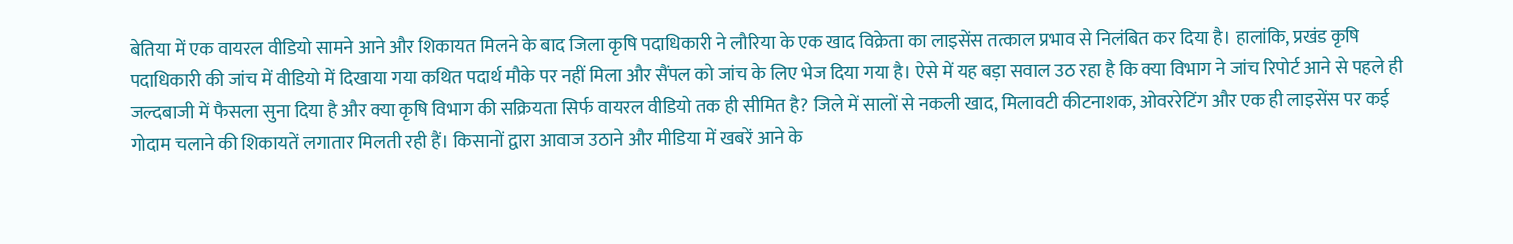बेतिया में एक वायरल वीडियो सामने आने और शिकायत मिलने के बाद जिला कृषि पदाधिकारी ने लौरिया के एक खाद विक्रेता का लाइसेंस तत्काल प्रभाव से निलंबित कर दिया है। हालांकि, प्रखंड कृषि पदाधिकारी की जांच में वीडियो में दिखाया गया कथित पदार्थ मौके पर नहीं मिला और सैंपल को जांच के लिए भेज दिया गया है। ऐसे में यह बड़ा सवाल उठ रहा है कि क्या विभाग ने जांच रिपोर्ट आने से पहले ही जल्दबाजी में फैसला सुना दिया है और क्या कृषि विभाग की सक्रियता सिर्फ वायरल वीडियो तक ही सीमित है? जिले में सालों से नकली खाद, मिलावटी कीटनाशक, ओवररेटिंग और एक ही लाइसेंस पर कई गोदाम चलाने की शिकायतें लगातार मिलती रही हैं। किसानों द्वारा आवाज उठाने और मीडिया में खबरें आने के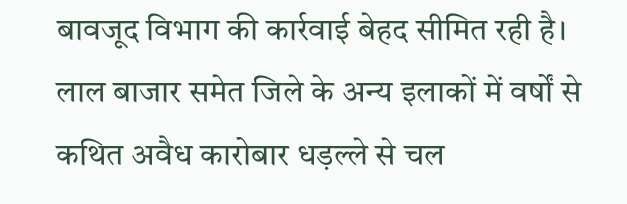बावजूद विभाग की कार्रवाई बेहद सीमित रही है। लाल बाजार समेत जिले के अन्य इलाकों में वर्षों से कथित अवैध कारोबार धड़ल्ले से चल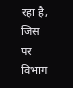रहा है, जिस पर विभाग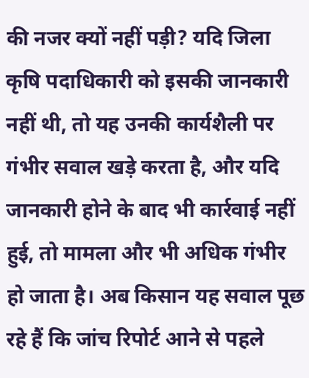की नजर क्यों नहीं पड़ी? यदि जिला कृषि पदाधिकारी को इसकी जानकारी नहीं थी, तो यह उनकी कार्यशैली पर गंभीर सवाल खड़े करता है, और यदि जानकारी होने के बाद भी कार्रवाई नहीं हुई, तो मामला और भी अधिक गंभीर हो जाता है। अब किसान यह सवाल पूछ रहे हैं कि जांच रिपोर्ट आने से पहले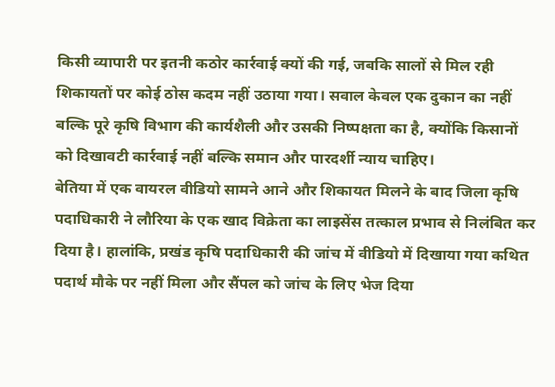किसी व्यापारी पर इतनी कठोर कार्रवाई क्यों की गई, जबकि सालों से मिल रही शिकायतों पर कोई ठोस कदम नहीं उठाया गया। सवाल केवल एक दुकान का नहीं बल्कि पूरे कृषि विभाग की कार्यशैली और उसकी निष्पक्षता का है, क्योंकि किसानों को दिखावटी कार्रवाई नहीं बल्कि समान और पारदर्शी न्याय चाहिए।
बेतिया में एक वायरल वीडियो सामने आने और शिकायत मिलने के बाद जिला कृषि पदाधिकारी ने लौरिया के एक खाद विक्रेता का लाइसेंस तत्काल प्रभाव से निलंबित कर दिया है। हालांकि, प्रखंड कृषि पदाधिकारी की जांच में वीडियो में दिखाया गया कथित पदार्थ मौके पर नहीं मिला और सैंपल को जांच के लिए भेज दिया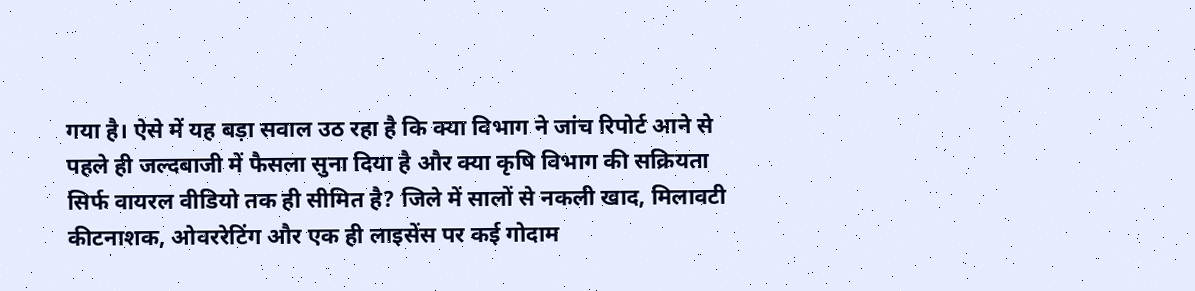गया है। ऐसे में यह बड़ा सवाल उठ रहा है कि क्या विभाग ने जांच रिपोर्ट आने से पहले ही जल्दबाजी में फैसला सुना दिया है और क्या कृषि विभाग की सक्रियता सिर्फ वायरल वीडियो तक ही सीमित है? जिले में सालों से नकली खाद, मिलावटी कीटनाशक, ओवररेटिंग और एक ही लाइसेंस पर कई गोदाम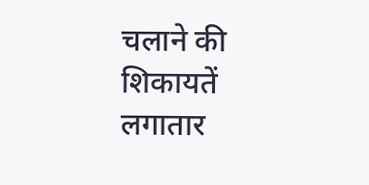चलाने की शिकायतें लगातार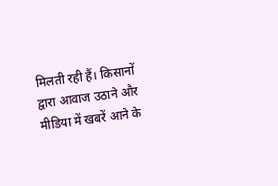मिलती रही हैं। किसानों द्वारा आवाज उठाने और मीडिया में खबरें आने के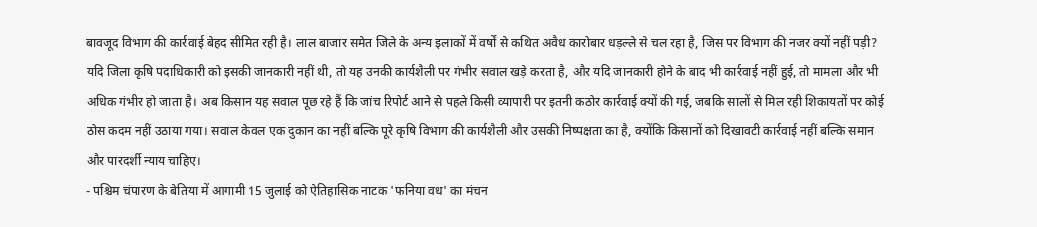बावजूद विभाग की कार्रवाई बेहद सीमित रही है। लाल बाजार समेत जिले के अन्य इलाकों में वर्षों से कथित अवैध कारोबार धड़ल्ले से चल रहा है, जिस पर विभाग की नजर क्यों नहीं पड़ी? यदि जिला कृषि पदाधिकारी को इसकी जानकारी नहीं थी, तो यह उनकी कार्यशैली पर गंभीर सवाल खड़े करता है, और यदि जानकारी होने के बाद भी कार्रवाई नहीं हुई, तो मामला और भी अधिक गंभीर हो जाता है। अब किसान यह सवाल पूछ रहे हैं कि जांच रिपोर्ट आने से पहले किसी व्यापारी पर इतनी कठोर कार्रवाई क्यों की गई, जबकि सालों से मिल रही शिकायतों पर कोई ठोस कदम नहीं उठाया गया। सवाल केवल एक दुकान का नहीं बल्कि पूरे कृषि विभाग की कार्यशैली और उसकी निष्पक्षता का है, क्योंकि किसानों को दिखावटी कार्रवाई नहीं बल्कि समान और पारदर्शी न्याय चाहिए।
- पश्चिम चंपारण के बेतिया में आगामी 15 जुलाई को ऐतिहासिक नाटक 'फनिया वध' का मंचन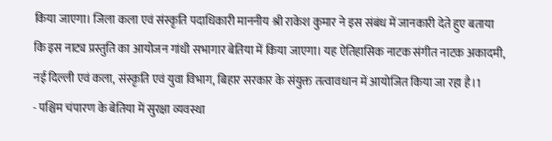किया जाएगा। जिला कला एवं संस्कृति पदाधिकारी माननीय श्री राकेश कुमार ने इस संबंध में जानकारी देते हुए बताया कि इस नाट्य प्रस्तुति का आयोजन गांधी सभागार बेतिया में किया जाएगा। यह ऐतिहासिक नाटक संगीत नाटक अकादमी, नई दिल्ली एवं कला, संस्कृति एवं युवा विभाग, बिहार सरकार के संयुक्त तत्वावधान में आयोजित किया जा रहा है।1
- पश्चिम चंपारण के बेतिया में सुरक्षा व्यवस्था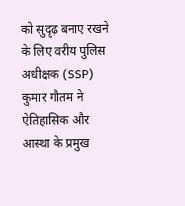को सुदृढ़ बनाए रखने के लिए वरीय पुलिस अधीक्षक (SSP) कुमार गौतम ने ऐतिहासिक और आस्था के प्रमुख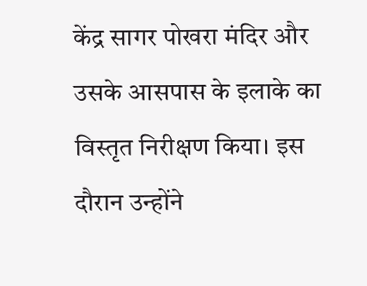केंद्र सागर पोखरा मंदिर और उसके आसपास के इलाके का विस्तृत निरीक्षण किया। इस दौरान उन्होंने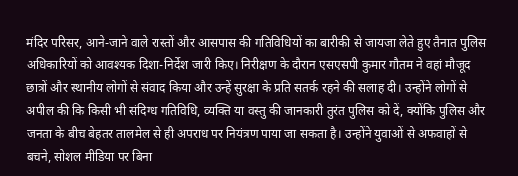मंदिर परिसर, आने-जाने वाले रास्तों और आसपास की गतिविधियों का बारीकी से जायजा लेते हुए तैनात पुलिस अधिकारियों को आवश्यक दिशा-निर्देश जारी किए। निरीक्षण के दौरान एसएसपी कुमार गौतम ने वहां मौजूद छात्रों और स्थानीय लोगों से संवाद किया और उन्हें सुरक्षा के प्रति सतर्क रहने की सलाह दी। उन्होंने लोगों से अपील की कि किसी भी संदिग्ध गतिविधि, व्यक्ति या वस्तु की जानकारी तुरंत पुलिस को दें, क्योंकि पुलिस और जनता के बीच बेहतर तालमेल से ही अपराध पर नियंत्रण पाया जा सकता है। उन्होंने युवाओं से अफवाहों से बचने, सोशल मीडिया पर बिना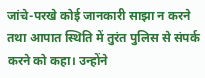जांचे-परखे कोई जानकारी साझा न करने तथा आपात स्थिति में तुरंत पुलिस से संपर्क करने को कहा। उन्होंने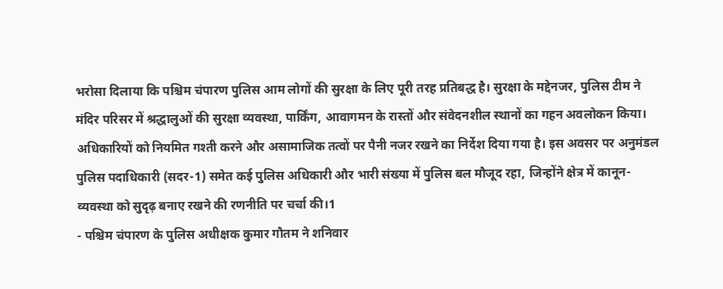भरोसा दिलाया कि पश्चिम चंपारण पुलिस आम लोगों की सुरक्षा के लिए पूरी तरह प्रतिबद्ध है। सुरक्षा के मद्देनजर, पुलिस टीम ने मंदिर परिसर में श्रद्धालुओं की सुरक्षा व्यवस्था, पार्किंग, आवागमन के रास्तों और संवेदनशील स्थानों का गहन अवलोकन किया। अधिकारियों को नियमित गश्ती करने और असामाजिक तत्वों पर पैनी नजर रखने का निर्देश दिया गया है। इस अवसर पर अनुमंडल पुलिस पदाधिकारी (सदर-1) समेत कई पुलिस अधिकारी और भारी संख्या में पुलिस बल मौजूद रहा, जिन्होंने क्षेत्र में कानून-व्यवस्था को सुदृढ़ बनाए रखने की रणनीति पर चर्चा की।1
- पश्चिम चंपारण के पुलिस अधीक्षक कुमार गौतम ने शनिवार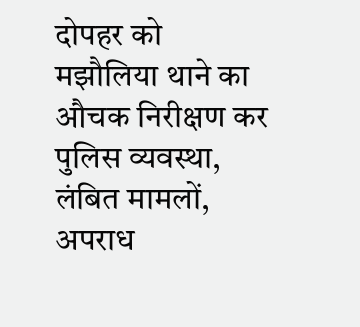दोपहर को मझौलिया थाने का औचक निरीक्षण कर पुलिस व्यवस्था, लंबित मामलों, अपराध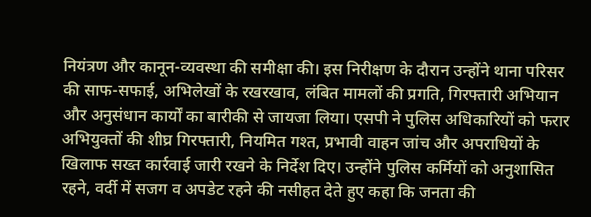नियंत्रण और कानून-व्यवस्था की समीक्षा की। इस निरीक्षण के दौरान उन्होंने थाना परिसर की साफ-सफाई, अभिलेखों के रखरखाव, लंबित मामलों की प्रगति, गिरफ्तारी अभियान और अनुसंधान कार्यों का बारीकी से जायजा लिया। एसपी ने पुलिस अधिकारियों को फरार अभियुक्तों की शीघ्र गिरफ्तारी, नियमित गश्त, प्रभावी वाहन जांच और अपराधियों के खिलाफ सख्त कार्रवाई जारी रखने के निर्देश दिए। उन्होंने पुलिस कर्मियों को अनुशासित रहने, वर्दी में सजग व अपडेट रहने की नसीहत देते हुए कहा कि जनता की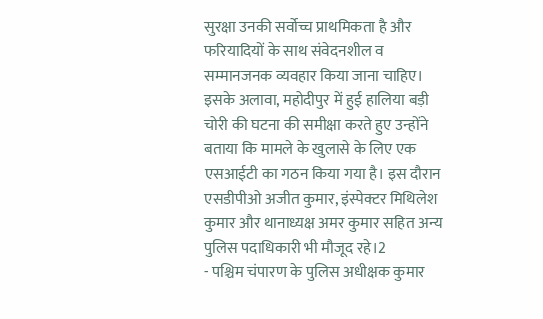सुरक्षा उनकी सर्वोच्च प्राथमिकता है और फरियादियों के साथ संवेदनशील व सम्मानजनक व्यवहार किया जाना चाहिए। इसके अलावा, महोदीपुर में हुई हालिया बड़ी चोरी की घटना की समीक्षा करते हुए उन्होंने बताया कि मामले के खुलासे के लिए एक एसआईटी का गठन किया गया है। इस दौरान एसडीपीओ अजीत कुमार, इंस्पेक्टर मिथिलेश कुमार और थानाध्यक्ष अमर कुमार सहित अन्य पुलिस पदाधिकारी भी मौजूद रहे।2
- पश्चिम चंपारण के पुलिस अधीक्षक कुमार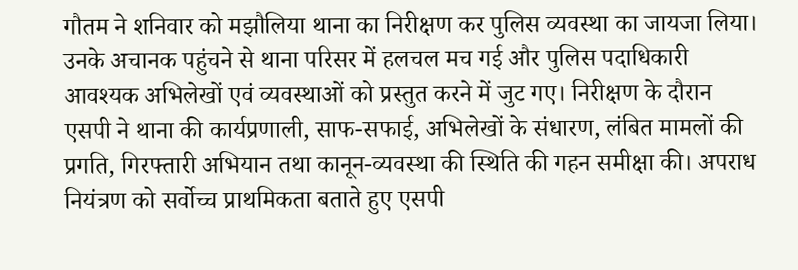गौतम ने शनिवार को मझौलिया थाना का निरीक्षण कर पुलिस व्यवस्था का जायजा लिया। उनके अचानक पहुंचने से थाना परिसर में हलचल मच गई और पुलिस पदाधिकारी आवश्यक अभिलेखों एवं व्यवस्थाओं को प्रस्तुत करने में जुट गए। निरीक्षण के दौरान एसपी ने थाना की कार्यप्रणाली, साफ-सफाई, अभिलेखों के संधारण, लंबित मामलों की प्रगति, गिरफ्तारी अभियान तथा कानून-व्यवस्था की स्थिति की गहन समीक्षा की। अपराध नियंत्रण को सर्वोच्च प्राथमिकता बताते हुए एसपी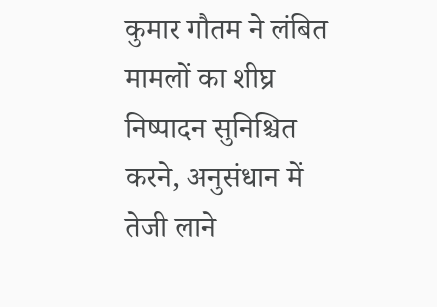कुमार गौतम ने लंबित मामलों का शीघ्र निष्पादन सुनिश्चित करने, अनुसंधान में तेजी लाने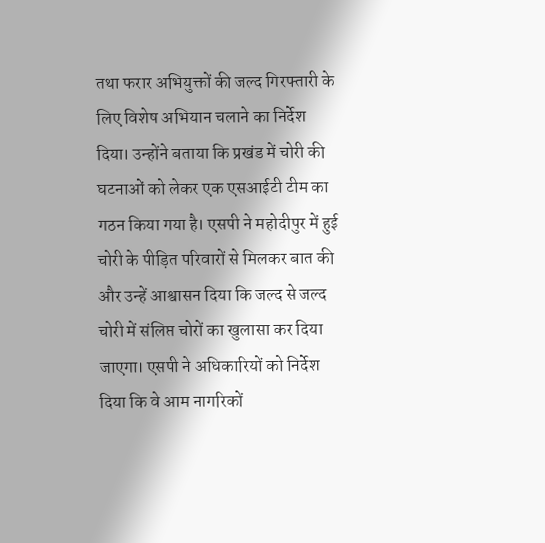तथा फरार अभियुक्तों की जल्द गिरफ्तारी के लिए विशेष अभियान चलाने का निर्देश दिया। उन्होंने बताया कि प्रखंड में चोरी की घटनाओं को लेकर एक एसआईटी टीम का गठन किया गया है। एसपी ने महोदीपुर में हुई चोरी के पीड़ित परिवारों से मिलकर बात की और उन्हें आश्वासन दिया कि जल्द से जल्द चोरी में संलिप्त चोरों का खुलासा कर दिया जाएगा। एसपी ने अधिकारियों को निर्देश दिया कि वे आम नागरिकों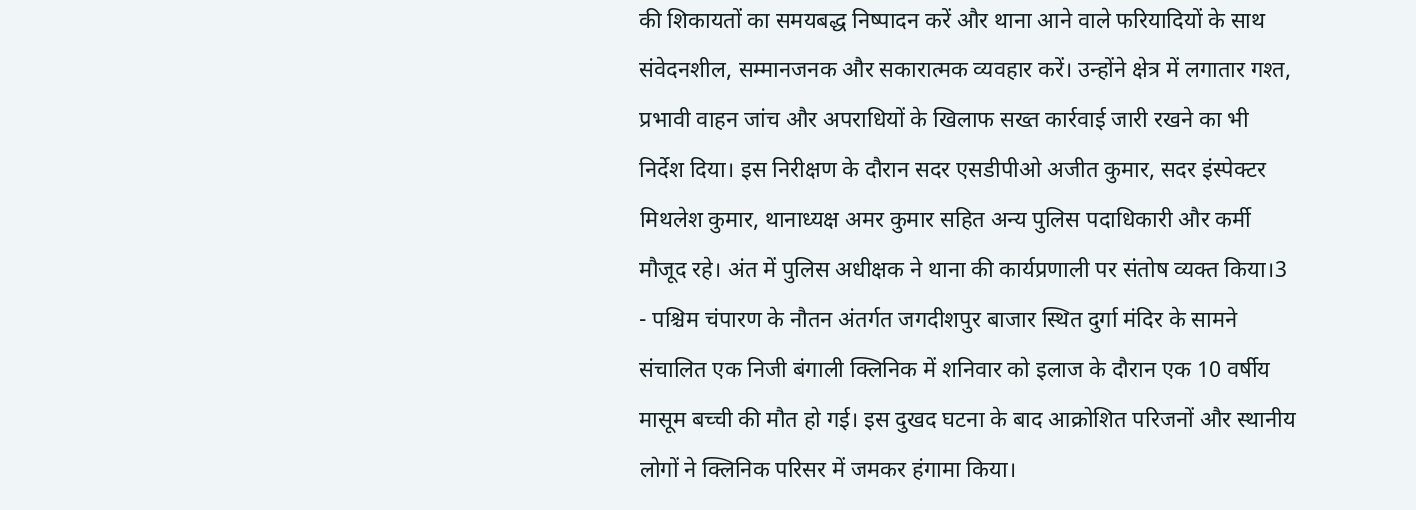की शिकायतों का समयबद्ध निष्पादन करें और थाना आने वाले फरियादियों के साथ संवेदनशील, सम्मानजनक और सकारात्मक व्यवहार करें। उन्होंने क्षेत्र में लगातार गश्त, प्रभावी वाहन जांच और अपराधियों के खिलाफ सख्त कार्रवाई जारी रखने का भी निर्देश दिया। इस निरीक्षण के दौरान सदर एसडीपीओ अजीत कुमार, सदर इंस्पेक्टर मिथलेश कुमार, थानाध्यक्ष अमर कुमार सहित अन्य पुलिस पदाधिकारी और कर्मी मौजूद रहे। अंत में पुलिस अधीक्षक ने थाना की कार्यप्रणाली पर संतोष व्यक्त किया।3
- पश्चिम चंपारण के नौतन अंतर्गत जगदीशपुर बाजार स्थित दुर्गा मंदिर के सामने संचालित एक निजी बंगाली क्लिनिक में शनिवार को इलाज के दौरान एक 10 वर्षीय मासूम बच्ची की मौत हो गई। इस दुखद घटना के बाद आक्रोशित परिजनों और स्थानीय लोगों ने क्लिनिक परिसर में जमकर हंगामा किया।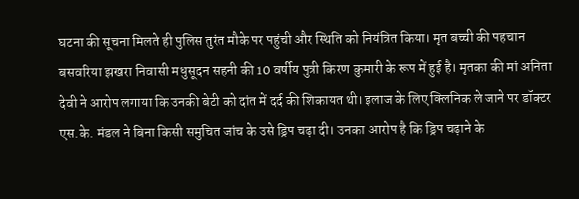घटना की सूचना मिलते ही पुलिस तुरंत मौके पर पहुंची और स्थिति को नियंत्रित किया। मृत बच्ची की पहचान बसवरिया झखरा निवासी मधुसूदन सहनी की 10 वर्षीय पुत्री किरण कुमारी के रूप में हुई है। मृतका की मां अनिता देवी ने आरोप लगाया कि उनकी बेटी को दांत में दर्द की शिकायत थी। इलाज के लिए क्लिनिक ले जाने पर डॉक्टर एस.के. मंडल ने बिना किसी समुचित जांच के उसे ड्रिप चढ़ा दी। उनका आरोप है कि ड्रिप चढ़ाने के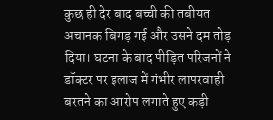कुछ ही देर बाद बच्ची की तबीयत अचानक बिगड़ गई और उसने दम तोड़ दिया। घटना के बाद पीड़ित परिजनों ने डॉक्टर पर इलाज में गंभीर लापरवाही बरतने का आरोप लगाते हुए कड़ी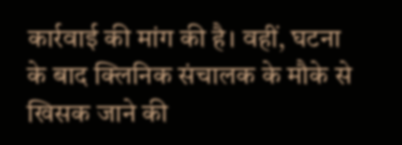कार्रवाई की मांग की है। वहीं, घटना के बाद क्लिनिक संचालक के मौके से खिसक जाने की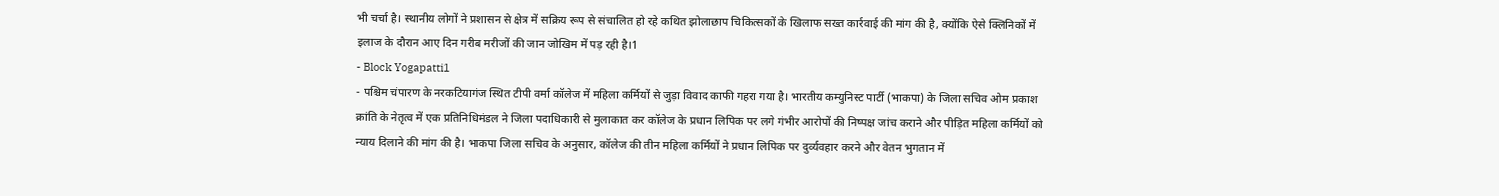भी चर्चा है। स्थानीय लोगों ने प्रशासन से क्षेत्र में सक्रिय रूप से संचालित हो रहे कथित झोलाछाप चिकित्सकों के खिलाफ सख्त कार्रवाई की मांग की है, क्योंकि ऐसे क्लिनिकों में इलाज के दौरान आए दिन गरीब मरीजों की जान जोखिम में पड़ रही है।1
- Block Yogapatti1
- पश्चिम चंपारण के नरकटियागंज स्थित टीपी वर्मा कॉलेज में महिला कर्मियों से जुड़ा विवाद काफी गहरा गया है। भारतीय कम्युनिस्ट पार्टी (भाकपा) के जिला सचिव ओम प्रकाश क्रांति के नेतृत्व में एक प्रतिनिधिमंडल ने जिला पदाधिकारी से मुलाकात कर कॉलेज के प्रधान लिपिक पर लगे गंभीर आरोपों की निष्पक्ष जांच कराने और पीड़ित महिला कर्मियों को न्याय दिलाने की मांग की है। भाकपा जिला सचिव के अनुसार, कॉलेज की तीन महिला कर्मियों ने प्रधान लिपिक पर दुर्व्यवहार करने और वेतन भुगतान में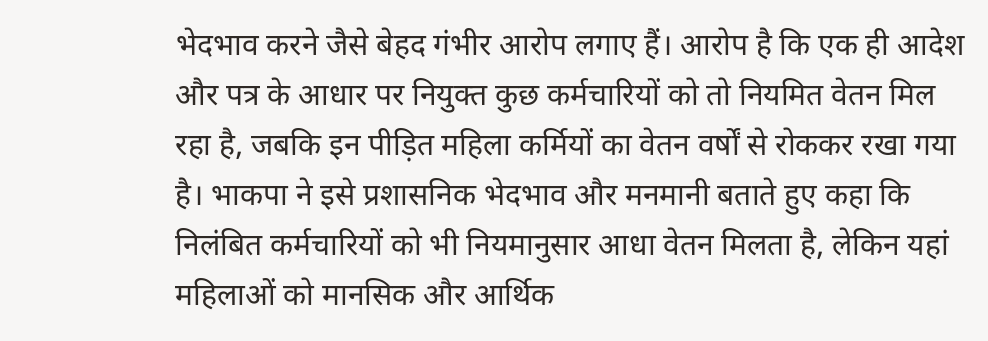भेदभाव करने जैसे बेहद गंभीर आरोप लगाए हैं। आरोप है कि एक ही आदेश और पत्र के आधार पर नियुक्त कुछ कर्मचारियों को तो नियमित वेतन मिल रहा है, जबकि इन पीड़ित महिला कर्मियों का वेतन वर्षों से रोककर रखा गया है। भाकपा ने इसे प्रशासनिक भेदभाव और मनमानी बताते हुए कहा कि निलंबित कर्मचारियों को भी नियमानुसार आधा वेतन मिलता है, लेकिन यहां महिलाओं को मानसिक और आर्थिक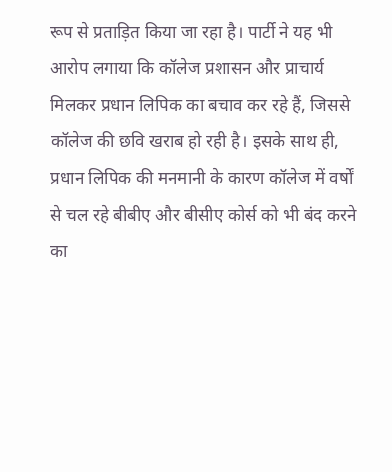रूप से प्रताड़ित किया जा रहा है। पार्टी ने यह भी आरोप लगाया कि कॉलेज प्रशासन और प्राचार्य मिलकर प्रधान लिपिक का बचाव कर रहे हैं, जिससे कॉलेज की छवि खराब हो रही है। इसके साथ ही, प्रधान लिपिक की मनमानी के कारण कॉलेज में वर्षों से चल रहे बीबीए और बीसीए कोर्स को भी बंद करने का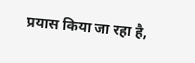प्रयास किया जा रहा है,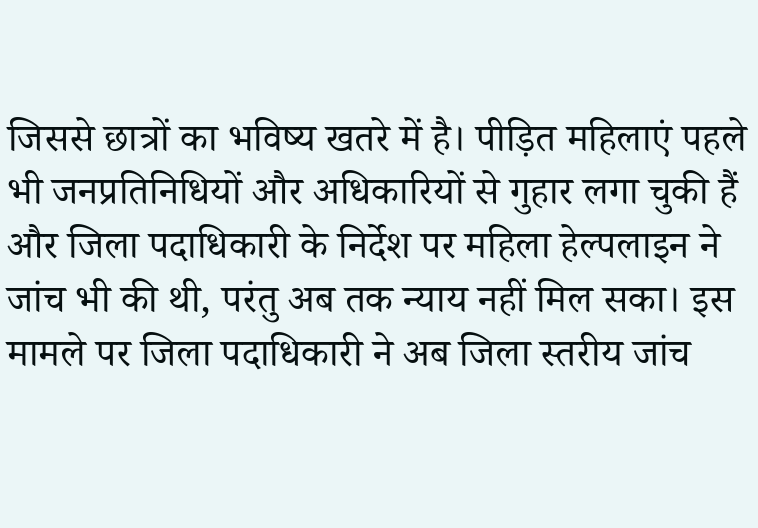जिससे छात्रों का भविष्य खतरे में है। पीड़ित महिलाएं पहले भी जनप्रतिनिधियों और अधिकारियों से गुहार लगा चुकी हैं और जिला पदाधिकारी के निर्देश पर महिला हेल्पलाइन ने जांच भी की थी, परंतु अब तक न्याय नहीं मिल सका। इस मामले पर जिला पदाधिकारी ने अब जिला स्तरीय जांच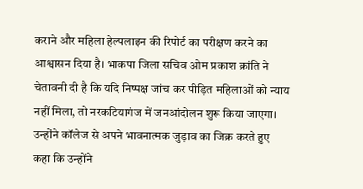कराने और महिला हेल्पलाइन की रिपोर्ट का परीक्षण करने का आश्वासन दिया है। भाकपा जिला सचिव ओम प्रकाश क्रांति ने चेतावनी दी है कि यदि निष्पक्ष जांच कर पीड़ित महिलाओं को न्याय नहीं मिला, तो नरकटियागंज में जनआंदोलन शुरू किया जाएगा। उन्होंने कॉलेज से अपने भावनात्मक जुड़ाव का जिक्र करते हुए कहा कि उन्होंने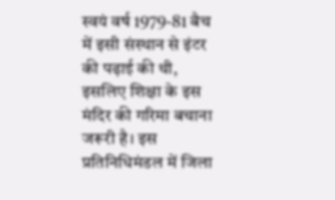स्वयं वर्ष 1979-81 बैच में इसी संस्थान से इंटर की पढ़ाई की थी, इसलिए शिक्षा के इस मंदिर की गरिमा बचाना जरूरी है। इस प्रतिनिधिमंडल में जिला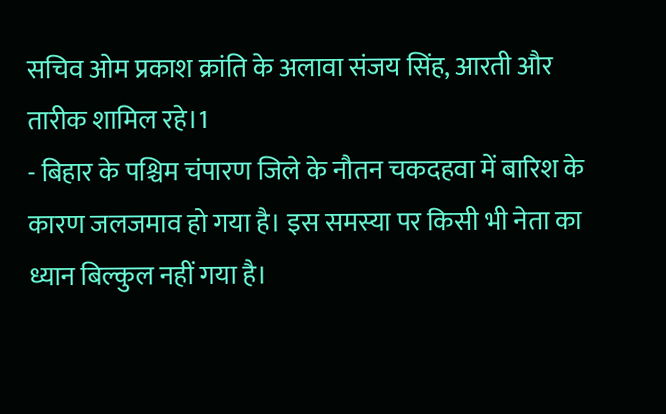सचिव ओम प्रकाश क्रांति के अलावा संजय सिंह, आरती और तारीक शामिल रहे।1
- बिहार के पश्चिम चंपारण जिले के नौतन चकदहवा में बारिश के कारण जलजमाव हो गया है। इस समस्या पर किसी भी नेता का ध्यान बिल्कुल नहीं गया है।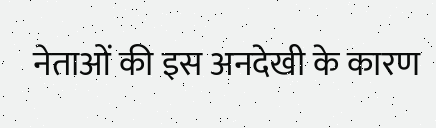नेताओं की इस अनदेखी के कारण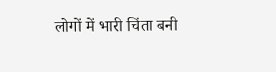लोगों में भारी चिंता बनी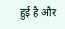हुई है और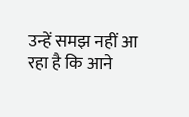उन्हें समझ नहीं आ रहा है कि आने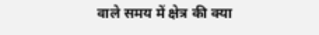वाले समय में क्षेत्र की क्या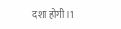दशा होगी।1